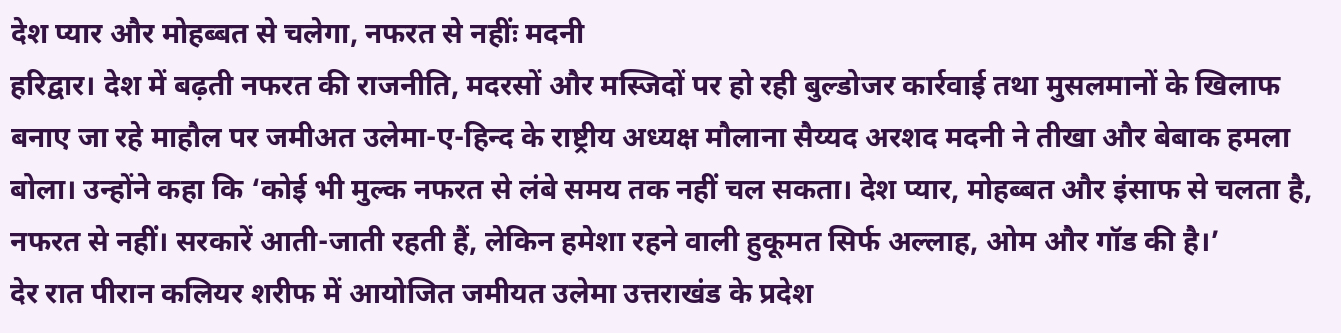देश प्यार और मोहब्बत से चलेगा, नफरत से नहींः मदनी
हरिद्वार। देश में बढ़ती नफरत की राजनीति, मदरसों और मस्जिदों पर हो रही बुल्डोजर कार्रवाई तथा मुसलमानों के खिलाफ बनाए जा रहे माहौल पर जमीअत उलेमा-ए-हिन्द के राष्ट्रीय अध्यक्ष मौलाना सैय्यद अरशद मदनी ने तीखा और बेबाक हमला बोला। उन्होंने कहा कि ‘कोई भी मुल्क नफरत से लंबे समय तक नहीं चल सकता। देश प्यार, मोहब्बत और इंसाफ से चलता है, नफरत से नहीं। सरकारें आती-जाती रहती हैं, लेकिन हमेशा रहने वाली हुकूमत सिर्फ अल्लाह, ओम और गॉड की है।’
देर रात पीरान कलियर शरीफ में आयोजित जमीयत उलेमा उत्तराखंड के प्रदेश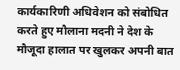कार्यकारिणी अधिवेशन को संबोधित करते हुए मौलाना मदनी ने देश के मौजूदा हालात पर खुलकर अपनी बात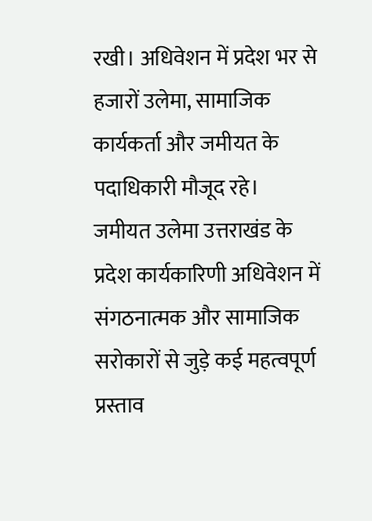रखी। अधिवेशन में प्रदेश भर से हजारों उलेमा, सामाजिक कार्यकर्ता और जमीयत के पदाधिकारी मौजूद रहे।
जमीयत उलेमा उत्तराखंड के प्रदेश कार्यकारिणी अधिवेशन में संगठनात्मक और सामाजिक सरोकारों से जुड़े कई महत्वपूर्ण प्रस्ताव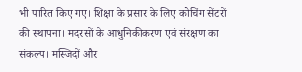भी पारित किए गए। शिक्षा के प्रसार के लिए कोचिंग सेंटरों की स्थापना। मदरसों के आधुनिकीकरण एवं संरक्षण का संकल्प। मस्जिदों और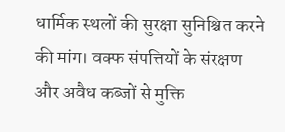धार्मिक स्थलों की सुरक्षा सुनिश्चित करने की मांग। वक्फ संपत्तियों के संरक्षण और अवैध कब्जों से मुक्ति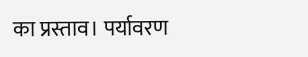का प्रस्ताव। पर्यावरण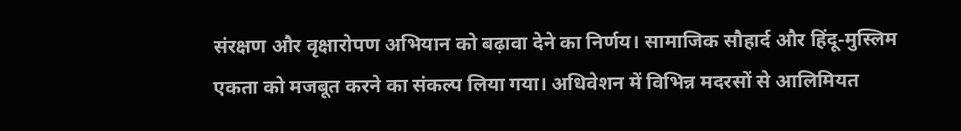संरक्षण और वृक्षारोपण अभियान को बढ़ावा देने का निर्णय। सामाजिक सौहार्द और हिंदू-मुस्लिम एकता को मजबूत करने का संकल्प लिया गया। अधिवेशन में विभिन्न मदरसों से आलिमियत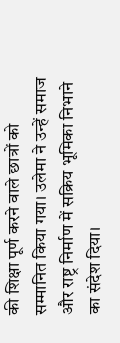की शिक्षा पूर्ण करने वाले छात्रों को सम्मानित किया गया। उलेमा ने उन्हें समाज और राष्ट्र निर्माण में सक्रिय भूमिका निभाने का संदेश दिया।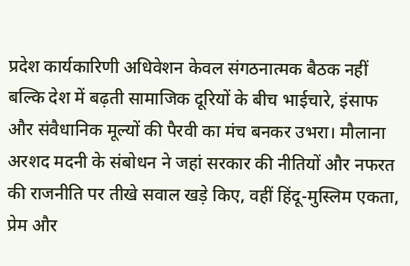प्रदेश कार्यकारिणी अधिवेशन केवल संगठनात्मक बैठक नहीं बल्कि देश में बढ़ती सामाजिक दूरियों के बीच भाईचारे, इंसाफ और संवैधानिक मूल्यों की पैरवी का मंच बनकर उभरा। मौलाना अरशद मदनी के संबोधन ने जहां सरकार की नीतियों और नफरत की राजनीति पर तीखे सवाल खड़े किए, वहीं हिंदू-मुस्लिम एकता, प्रेम और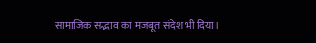सामाजिक सद्भाव का मजबूत संदेश भी दिया।